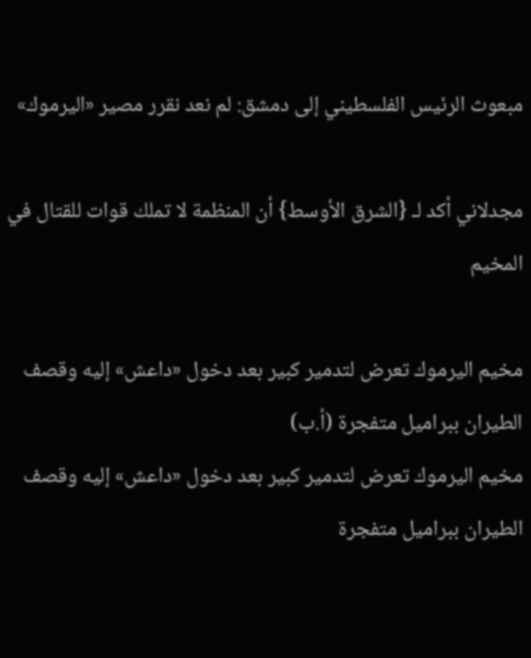مبعوث الرئيس الفلسطيني إلى دمشق: لم نعد نقرر مصير «اليرموك»

مجدلاني أكد لـ {الشرق الأوسط} أن المنظمة لا تملك قوات للقتال في المخيم

مخيم اليرموك تعرض لتدمير كبير بعد دخول «داعش» إليه وقصف الطيران ببراميل متفجرة (أ.ب)
مخيم اليرموك تعرض لتدمير كبير بعد دخول «داعش» إليه وقصف الطيران ببراميل متفجرة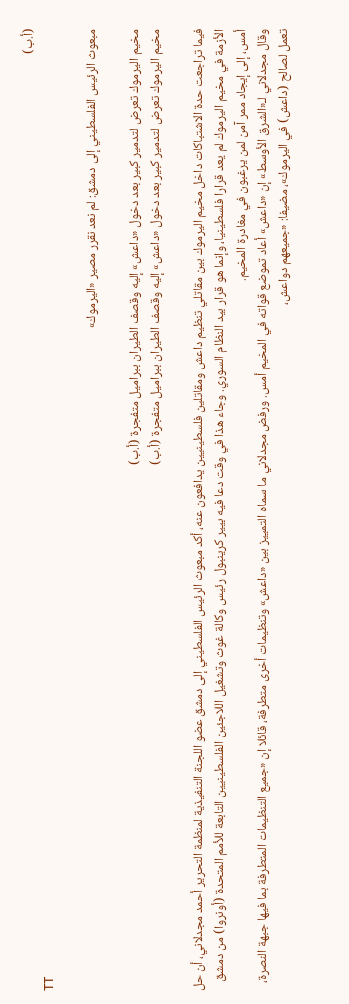(أ.ب)
TT

مبعوث الرئيس الفلسطيني إلى دمشق: لم نعد نقرر مصير «اليرموك»

مخيم اليرموك تعرض لتدمير كبير بعد دخول «داعش» إليه وقصف الطيران ببراميل متفجرة (أ.ب)
مخيم اليرموك تعرض لتدمير كبير بعد دخول «داعش» إليه وقصف الطيران ببراميل متفجرة (أ.ب)

فيما تراجعت حدة الاشتباكات داخل مخيم اليرموك بين مقاتلي تنظيم داعش ومقاتلين فلسطينيين يدافعون عنه، أكد مبعوث الرئيس الفلسطيني إلى دمشق عضو اللجنة التنفيذية لمنظمة التحرير أحمد مجدلاني، أن حل الأزمة في مخيم اليرموك لم يعد قرارا فلسطينيا، وإنما هو قرار بيد النظام السوري. وجاء هذا في وقت دعا فيه بيير كرينبول رئيس وكالة غوث وتشغيل اللاجئين الفلسطينيين التابعة للأمم المتحدة (أونروا) من دمشق أمس، إلى إيجاد ممر آمن لمن يرغبون في مغادرة المخيم.
وقال مجدلاني لـ«الشرق الأوسط» إن «داعش» أعاد تموضع قواته في المخيم أمس. ورفض مجدلاني ما سماه التمييز بين «داعش» وتنظيمات أخرى متطرفة، قائلا إن «جميع التنظيمات المتطرفة بما فيها جبهة النصرة، تعمل لصالح (داعش) في اليرموك»، مضيفا: «جميعهم دواعش،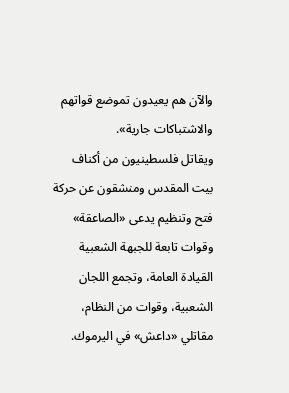والآن هم يعيدون تموضع قواتهم والاشتباكات جارية».
ويقاتل فلسطينيون من أكناف بيت المقدس ومنشقون عن حركة فتح وتنظيم يدعى «الصاعقة» وقوات تابعة للجبهة الشعبية القيادة العامة، وتجمع اللجان الشعبية، وقوات من النظام، مقاتلي «داعش» في اليرموك.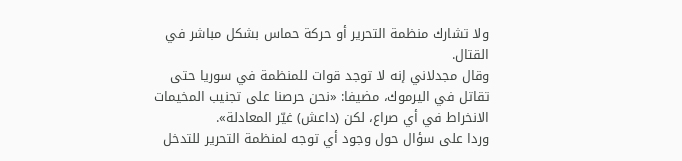ولا تشارك منظمة التحرير أو حركة حماس بشكل مباشر في القتال.
وقال مجدلاني إنه لا توجد قوات للمنظمة في سوريا حتى تقاتل في اليرموك، مضيفا: «نحن حرصنا على تجنيب المخيمات الانخراط في أي صراع، لكن (داعش) غيّر المعادلة».
وردا على سؤال حول وجود أي توجه لمنظمة التحرير للتدخل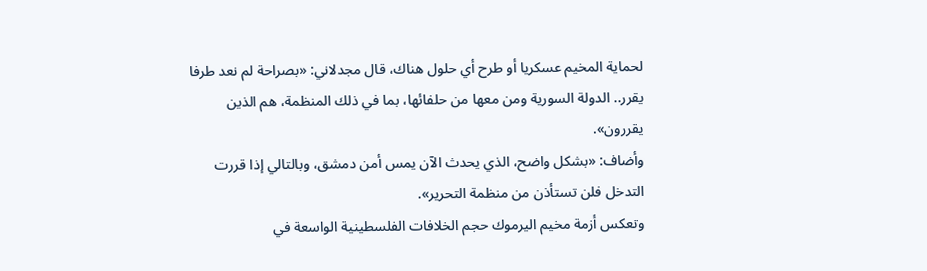لحماية المخيم عسكريا أو طرح أي حلول هناك، قال مجدلاني: «بصراحة لم نعد طرفا يقرر.. الدولة السورية ومن معها من حلفائها، بما في ذلك المنظمة، هم الذين يقررون».
وأضاف: «بشكل واضح، الذي يحدث الآن يمس أمن دمشق، وبالتالي إذا قررت التدخل فلن تستأذن من منظمة التحرير».
وتعكس أزمة مخيم اليرموك حجم الخلافات الفلسطينية الواسعة في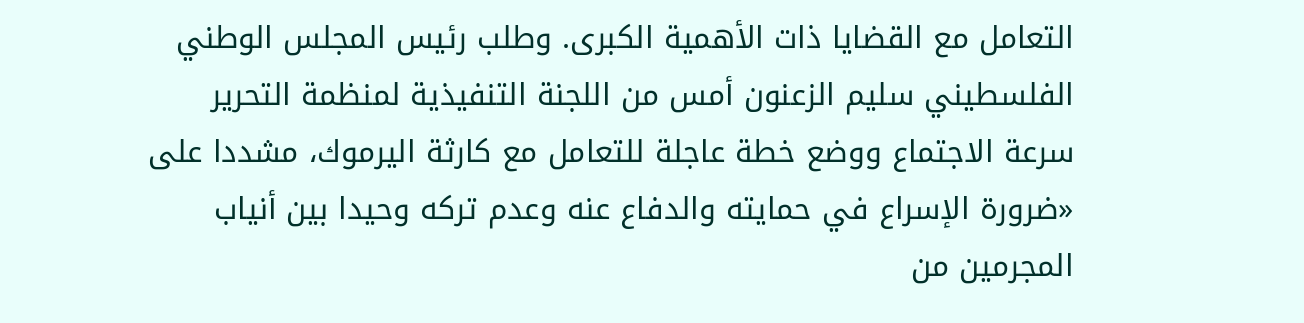التعامل مع القضايا ذات الأهمية الكبرى. وطلب رئيس المجلس الوطني الفلسطيني سليم الزعنون أمس من اللجنة التنفيذية لمنظمة التحرير سرعة الاجتماع ووضع خطة عاجلة للتعامل مع كارثة اليرموك، مشددا على «ضرورة الإسراع في حمايته والدفاع عنه وعدم تركه وحيدا بين أنياب المجرمين من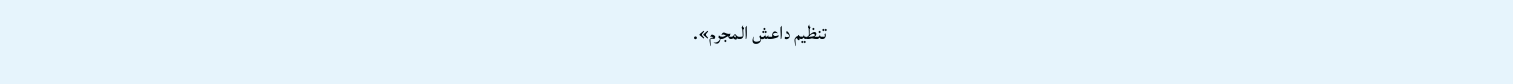تنظيم داعش المجرم».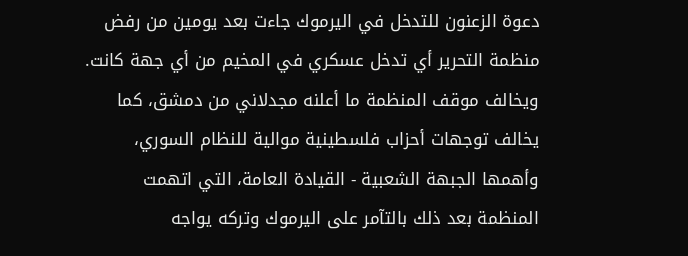دعوة الزعنون للتدخل في اليرموك جاءت بعد يومين من رفض منظمة التحرير أي تدخل عسكري في المخيم من أي جهة كانت.
ويخالف موقف المنظمة ما أعلنه مجدلاني من دمشق، كما يخالف توجهات أحزاب فلسطينية موالية للنظام السوري، وأهمها الجبهة الشعبية - القيادة العامة، التي اتهمت المنظمة بعد ذلك بالتآمر على اليرموك وتركه يواجه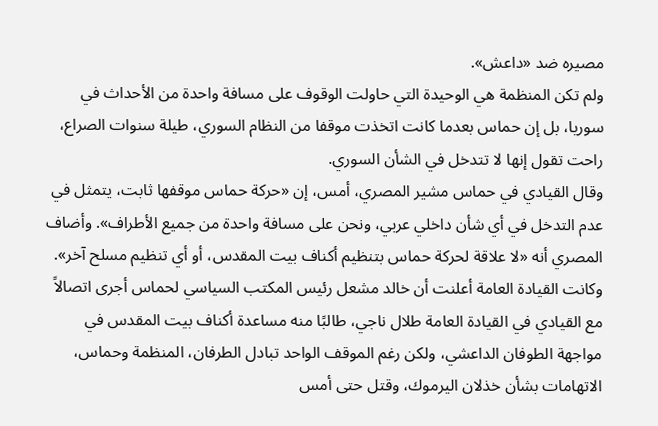مصيره ضد «داعش».
ولم تكن المنظمة هي الوحيدة التي حاولت الوقوف على مسافة واحدة من الأحداث في سوريا، بل إن حماس بعدما كانت اتخذت موقفا من النظام السوري، طيلة سنوات الصراع، راحت تقول إنها لا تتدخل في الشأن السوري.
وقال القيادي في حماس مشير المصري، أمس، إن «حركة حماس موقفها ثابت، يتمثل في عدم التدخل في أي شأن داخلي عربي، ونحن على مسافة واحدة من جميع الأطراف». وأضاف المصري أنه «لا علاقة لحركة حماس بتنظيم أكناف بيت المقدس، أو أي تنظيم مسلح آخر».
وكانت القيادة العامة أعلنت أن خالد مشعل رئيس المكتب السياسي لحماس أجرى اتصالاً مع القيادي في القيادة العامة طلال ناجي، طالبًا منه مساعدة أكناف بيت المقدس في مواجهة الطوفان الداعشي، ولكن رغم الموقف الواحد تبادل الطرفان، المنظمة وحماس، الاتهامات بشأن خذلان اليرموك، وقتل حتى أمس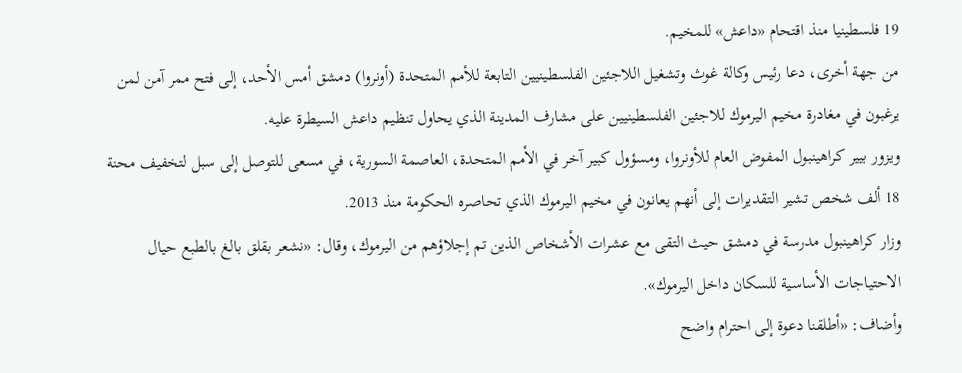19 فلسطينيا منذ اقتحام «داعش» للمخيم.
من جهة أخرى، دعا رئيس وكالة غوث وتشغيل اللاجئين الفلسطينيين التابعة للأمم المتحدة (أونروا) دمشق أمس الأحد، إلى فتح ممر آمن لمن يرغبون في مغادرة مخيم اليرموك للاجئين الفلسطينيين على مشارف المدينة الذي يحاول تنظيم داعش السيطرة عليه.
ويزور بيير كراهينبول المفوض العام للأونروا، ومسؤول كبير آخر في الأمم المتحدة، العاصمة السورية، في مسعى للتوصل إلى سبل لتخفيف محنة 18 ألف شخص تشير التقديرات إلى أنهم يعانون في مخيم اليرموك الذي تحاصره الحكومة منذ 2013.
وزار كراهينبول مدرسة في دمشق حيث التقى مع عشرات الأشخاص الذين تم إجلاؤهم من اليرموك، وقال: «نشعر بقلق بالغ بالطبع حيال الاحتياجات الأساسية للسكان داخل اليرموك».
وأضاف: «أطلقنا دعوة إلى احترام واضح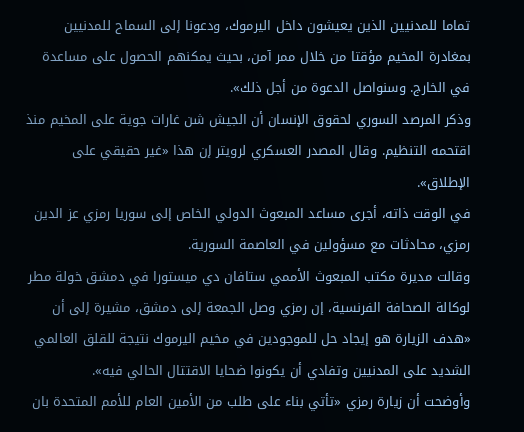تماما للمدنيين الذين يعيشون داخل اليرموك، ودعونا إلى السماح للمدنيين بمغادرة المخيم مؤقتا من خلال ممر آمن، بحيث يمكنهم الحصول على مساعدة في الخارج. وسنواصل الدعوة من أجل ذلك».
وذكر المرصد السوري لحقوق الإنسان أن الجيش شن غارات جوية على المخيم منذ اقتحمه التنظيم. وقال المصدر العسكري لرويتر إن هذا «غير حقيقي على الإطلاق».
في الوقت ذاته، أجرى مساعد المبعوث الدولي الخاص إلى سوريا رمزي عز الدين رمزي، محادثات مع مسؤولين في العاصمة السورية.
وقالت مديرة مكتب المبعوث الأممي ستافان دي ميستورا في دمشق خولة مطر لوكالة الصحافة الفرنسية، إن رمزي وصل الجمعة إلى دمشق، مشيرة إلى أن «هدف الزيارة هو إيجاد حل للموجودين في مخيم اليرموك نتيجة للقلق العالمي الشديد على المدنيين وتفادي أن يكونوا ضحايا الاقتتال الحالي فيه».
وأوضحت أن زيارة رمزي «تأتي بناء على طلب من الأمين العام للأمم المتحدة بان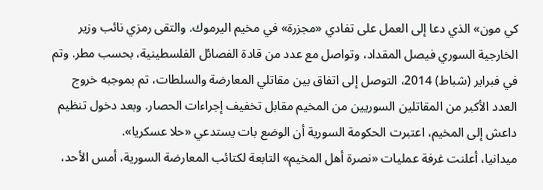كي مون» الذي دعا إلى العمل على تفادي «مجزرة» في مخيم اليرموك. والتقى رمزي نائب وزير الخارجية السوري فيصل المقداد، وتواصل مع عدد من قادة الفصائل الفلسطينية، بحسب مطر. وتم في فبراير (شباط) 2014، التوصل إلى اتفاق بين مقاتلي المعارضة والسلطات، تم بموجبه خروج العدد الأكبر من المقاتلين السوريين من المخيم مقابل تخفيف إجراءات الحصار. وبعد دخول تنظيم داعش إلى المخيم، اعتبرت الحكومة السورية أن الوضع بات يستدعي «حلا عسكريا».
ميدانيا، أعلنت غرفة عمليات «نصرة أهل المخيم» التابعة لكتائب المعارضة السورية، أمس الأحد،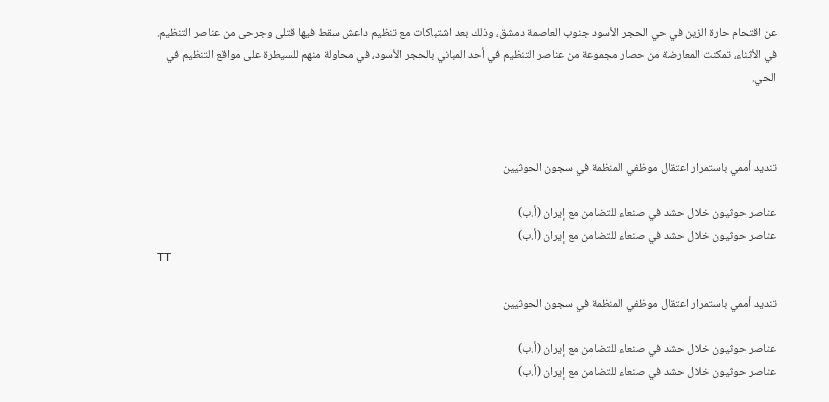عن اقتحام حارة الزين في حي الحجر الأسود جنوب العاصمة دمشق، وذلك بعد اشتباكات مع تنظيم داعش سقط فيها قتلى وجرحى من عناصر التنظيم.
في الأثناء، تمكنت المعارضة من حصار مجموعة من عناصر التنظيم في أحد المباني بالحجر الأسود، في محاولة منهم للسيطرة على مواقع التنظيم في الحي.



تنديد أممي باستمرار اعتقال موظفي المنظمة في سجون الحوثيين

عناصر حوثيون خلال حشد في صنعاء للتضامن مع إيران (أ.ب)
عناصر حوثيون خلال حشد في صنعاء للتضامن مع إيران (أ.ب)
TT

تنديد أممي باستمرار اعتقال موظفي المنظمة في سجون الحوثيين

عناصر حوثيون خلال حشد في صنعاء للتضامن مع إيران (أ.ب)
عناصر حوثيون خلال حشد في صنعاء للتضامن مع إيران (أ.ب)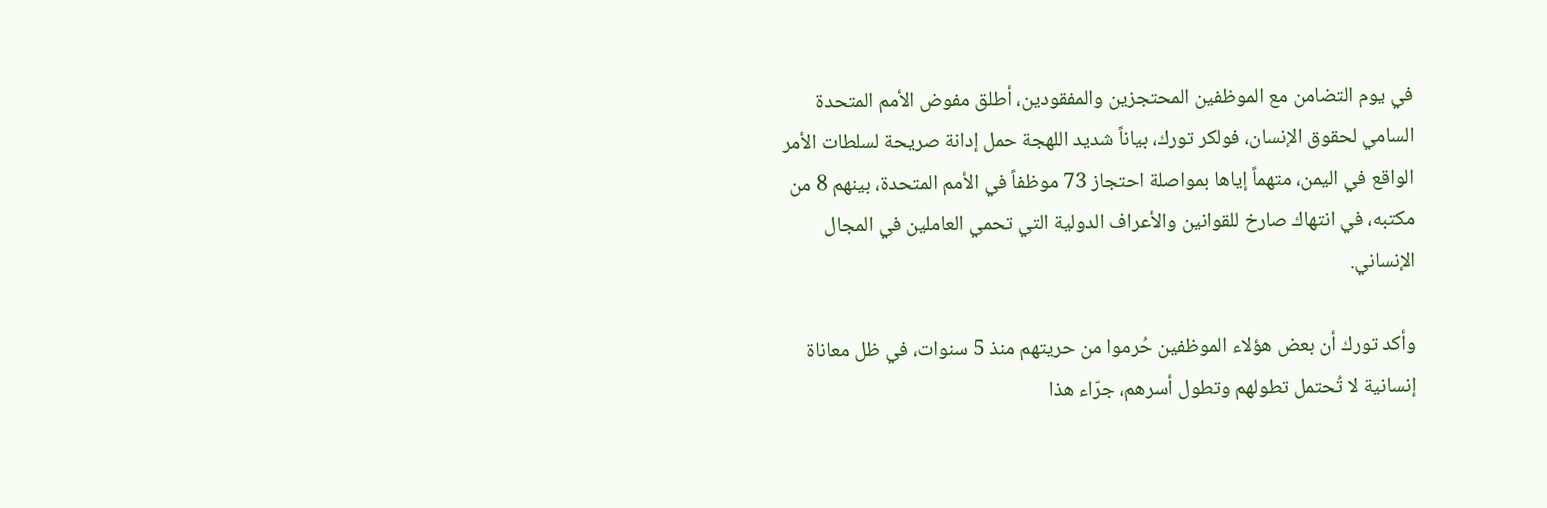في يوم التضامن مع الموظفين المحتجزين والمفقودين، أطلق مفوض الأمم المتحدة السامي لحقوق الإنسان، فولكر تورك، بياناً شديد اللهجة حمل إدانة صريحة لسلطات الأمر الواقع في اليمن، متهماً إياها بمواصلة احتجاز 73 موظفاً في الأمم المتحدة، بينهم 8 من مكتبه، في انتهاك صارخ للقوانين والأعراف الدولية التي تحمي العاملين في المجال الإنساني.

وأكد تورك أن بعض هؤلاء الموظفين حُرموا من حريتهم منذ 5 سنوات، في ظل معاناة إنسانية لا تُحتمل تطولهم وتطول أسرهم، جرّاء هذا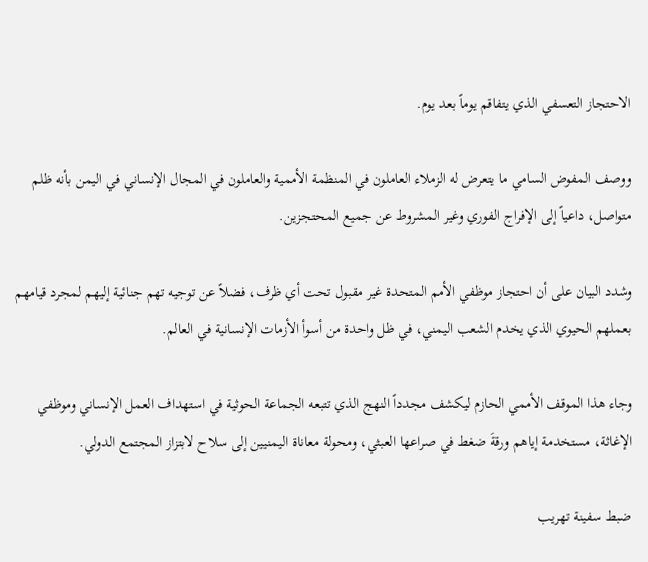الاحتجاز التعسفي الذي يتفاقم يوماً بعد يوم.

ووصف المفوض السامي ما يتعرض له الزملاء العاملون في المنظمة الأممية والعاملون في المجال الإنساني في اليمن بأنه ظلم متواصل، داعياً إلى الإفراج الفوري وغير المشروط عن جميع المحتجزين.

وشدد البيان على أن احتجاز موظفي الأمم المتحدة غير مقبول تحت أي ظرف، فضلاً عن توجيه تهم جنائية إليهم لمجرد قيامهم بعملهم الحيوي الذي يخدم الشعب اليمني، في ظل واحدة من أسوأ الأزمات الإنسانية في العالم.

وجاء هذا الموقف الأممي الحازم ليكشف مجدداً النهج الذي تتبعه الجماعة الحوثية في استهداف العمل الإنساني وموظفي الإغاثة، مستخدمة إياهم ورقةَ ضغط في صراعها العبثي، ومحولة معاناة اليمنيين إلى سلاح لابتزاز المجتمع الدولي.

ضبط سفينة تهريب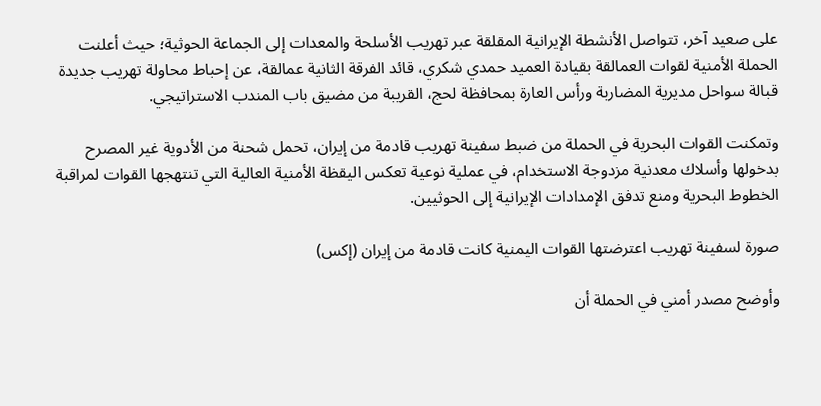على صعيد آخر، تتواصل الأنشطة الإيرانية المقلقة عبر تهريب الأسلحة والمعدات إلى الجماعة الحوثية؛ حيث أعلنت الحملة الأمنية لقوات العمالقة بقيادة العميد حمدي شكري، قائد الفرقة الثانية عمالقة، عن إحباط محاولة تهريب جديدة قبالة سواحل مديرية المضاربة ورأس العارة بمحافظة لحج، القريبة من مضيق باب المندب الاستراتيجي.

وتمكنت القوات البحرية في الحملة من ضبط سفينة تهريب قادمة من إيران، تحمل شحنة من الأدوية غير المصرح بدخولها وأسلاك معدنية مزدوجة الاستخدام، في عملية نوعية تعكس اليقظة الأمنية العالية التي تنتهجها القوات لمراقبة الخطوط البحرية ومنع تدفق الإمدادات الإيرانية إلى الحوثيين.

صورة لسفينة تهريب اعترضتها القوات اليمنية كانت قادمة من إيران (إكس)

وأوضح مصدر أمني في الحملة أن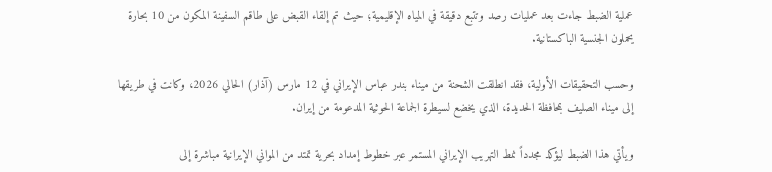عملية الضبط جاءت بعد عمليات رصد وتتبع دقيقة في المياه الإقليمية؛ حيث تم إلقاء القبض على طاقم السفينة المكون من 10 بحارة يحملون الجنسية الباكستانية.

وحسب التحقيقات الأولية، فقد انطلقت الشحنة من ميناء بندر عباس الإيراني في 12 مارس (آذار) الحالي 2026، وكانت في طريقها إلى ميناء الصليف بمحافظة الحديدة، الذي يخضع لسيطرة الجماعة الحوثية المدعومة من إيران.

ويأتي هذا الضبط ليؤكد مجدداً نمط التهريب الإيراني المستمر عبر خطوط إمداد بحرية تمتد من المواني الإيرانية مباشرة إلى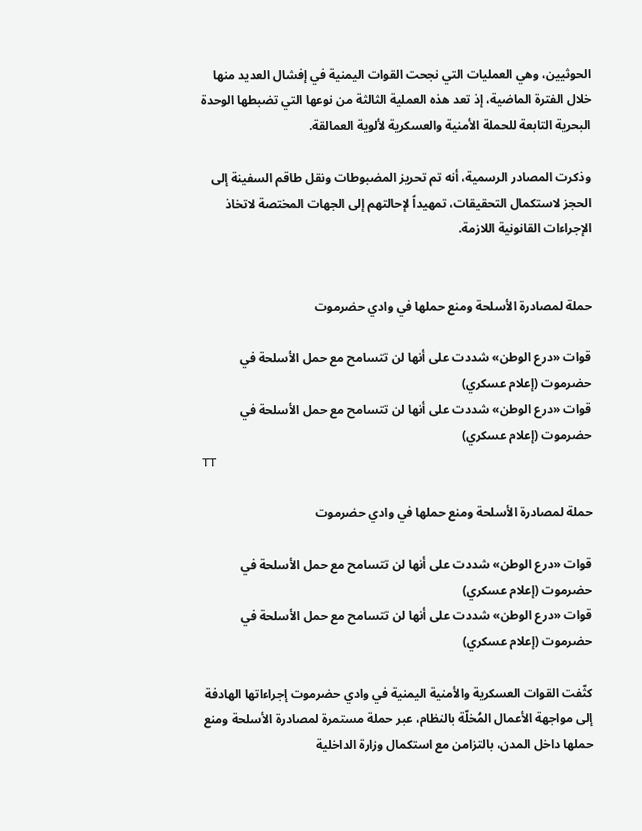الحوثيين، وهي العمليات التي نجحت القوات اليمنية في إفشال العديد منها خلال الفترة الماضية، إذ تعد هذه العملية الثالثة من نوعها التي تضبطها الوحدة البحرية التابعة للحملة الأمنية والعسكرية لألوية العمالقة.

وذكرت المصادر الرسمية، أنه تم تحريز المضبوطات ونقل طاقم السفينة إلى الحجز لاستكمال التحقيقات، تمهيداً لإحالتهم إلى الجهات المختصة لاتخاذ الإجراءات القانونية اللازمة.


حملة لمصادرة الأسلحة ومنع حملها في وادي حضرموت

قوات «درع الوطن» شددت على أنها لن تتسامح مع حمل الأسلحة في حضرموت (إعلام عسكري)
قوات «درع الوطن» شددت على أنها لن تتسامح مع حمل الأسلحة في حضرموت (إعلام عسكري)
TT

حملة لمصادرة الأسلحة ومنع حملها في وادي حضرموت

قوات «درع الوطن» شددت على أنها لن تتسامح مع حمل الأسلحة في حضرموت (إعلام عسكري)
قوات «درع الوطن» شددت على أنها لن تتسامح مع حمل الأسلحة في حضرموت (إعلام عسكري)

كثّفت القوات العسكرية والأمنية اليمنية في وادي حضرموت إجراءاتها الهادفة إلى مواجهة الأعمال المُخلّة بالنظام، عبر حملة مستمرة لمصادرة الأسلحة ومنع حملها داخل المدن، بالتزامن مع استكمال وزارة الداخلية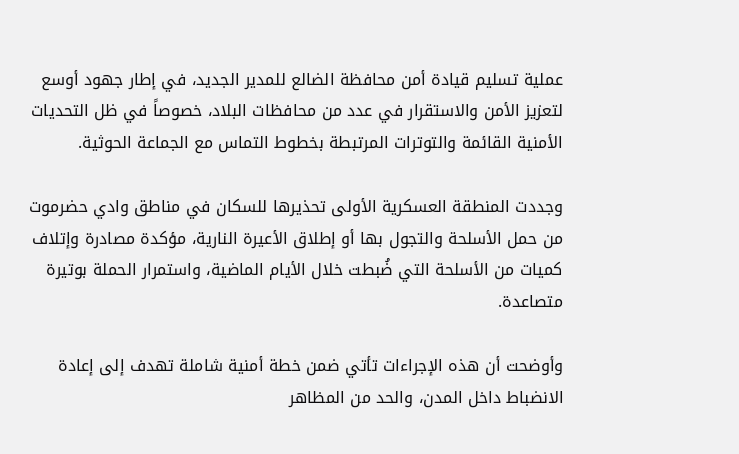عملية تسليم قيادة أمن محافظة الضالع للمدير الجديد، في إطار جهود أوسع لتعزيز الأمن والاستقرار في عدد من محافظات البلاد، خصوصاً في ظل التحديات الأمنية القائمة والتوترات المرتبطة بخطوط التماس مع الجماعة الحوثية.

وجددت المنطقة العسكرية الأولى تحذيرها للسكان في مناطق وادي حضرموت من حمل الأسلحة والتجول بها أو إطلاق الأعيرة النارية، مؤكدة مصادرة وإتلاف كميات من الأسلحة التي ضُبطت خلال الأيام الماضية، واستمرار الحملة بوتيرة متصاعدة.

وأوضحت أن هذه الإجراءات تأتي ضمن خطة أمنية شاملة تهدف إلى إعادة الانضباط داخل المدن، والحد من المظاهر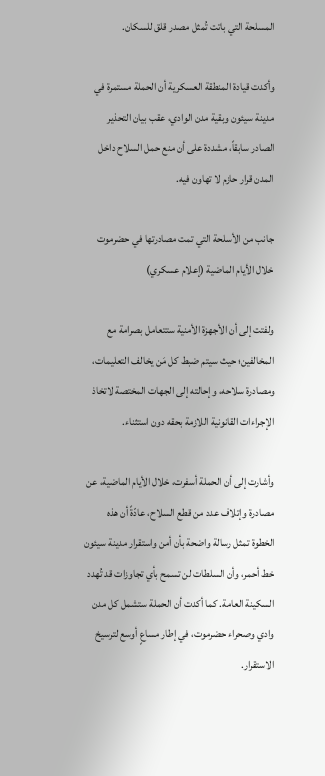المسلحة التي باتت تُمثل مصدر قلق للسكان.

وأكدت قيادة المنطقة العسكرية أن الحملة مستمرة في مدينة سيئون وبقية مدن الوادي، عقب بيان التحذير الصادر سابقاً، مشددة على أن منع حمل السلاح داخل المدن قرار حازم لا تهاون فيه.

جانب من الأسلحة التي تمت مصادرتها في حضرموت خلال الأيام الماضية (إعلام عسكري)

ولفتت إلى أن الأجهزة الأمنية ستتعامل بصرامة مع المخالفين؛ حيث سيتم ضبط كل مَن يخالف التعليمات، ومصادرة سلاحه، وإحالته إلى الجهات المختصة لاتخاذ الإجراءات القانونية اللازمة بحقه دون استثناء.

وأشارت إلى أن الحملة أسفرت، خلال الأيام الماضية، عن مصادرة وإتلاف عدد من قطع السلاح، عادّةً أن هذه الخطوة تمثل رسالة واضحة بأن أمن واستقرار مدينة سيئون خط أحمر، وأن السلطات لن تسمح بأي تجاوزات قد تُهدد السكينة العامة. كما أكدت أن الحملة ستشمل كل مدن وادي وصحراء حضرموت، في إطار مساعٍ أوسع لترسيخ الاستقرار.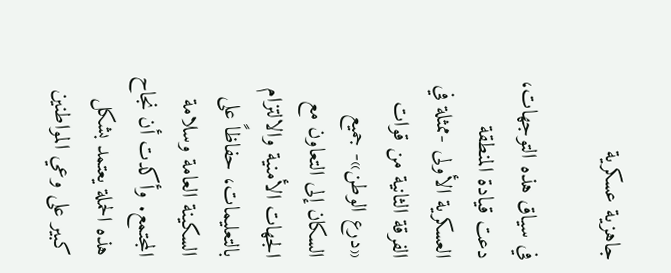جاهزية عسكرية

في سياق هذه التوجهات، دعت قيادة المنطقة العسكرية الأولى -ممثلة في الفرقة الثانية من قوات «درع الوطن»- جميع السكان إلى التعاون مع الجهات الأمنية والالتزام بالتعليمات، حفاظاً على السكينة العامة وسلامة المجتمع. وأكدت أن نجاح هذه الحملة يعتمد بشكل كبير على وعي المواطنين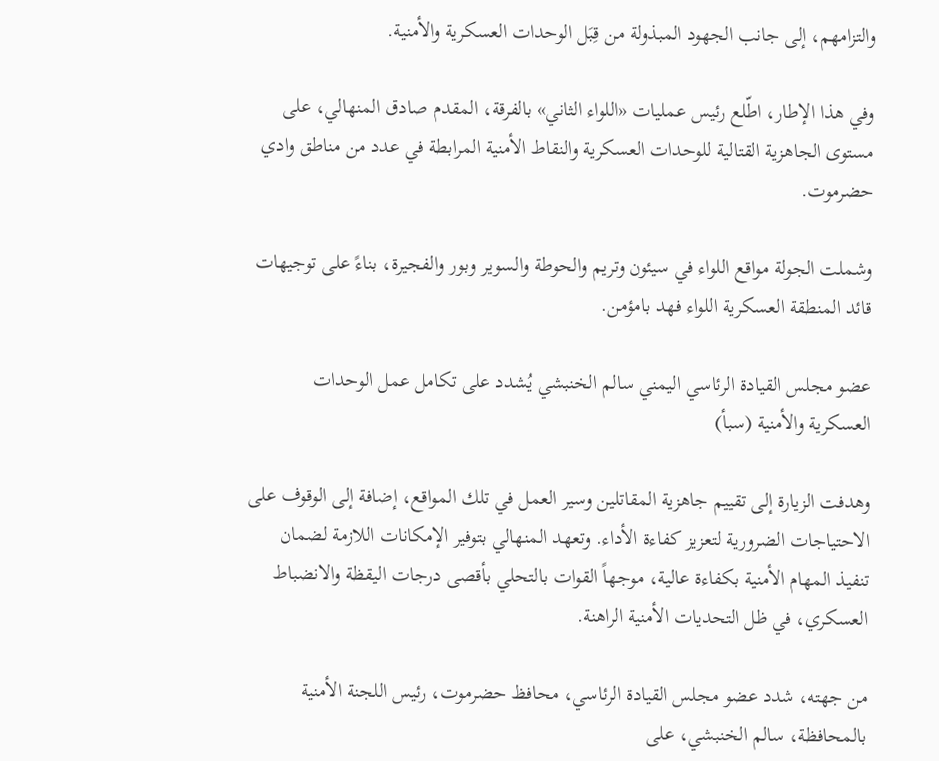والتزامهم، إلى جانب الجهود المبذولة من قِبَل الوحدات العسكرية والأمنية.

وفي هذا الإطار، اطّلع رئيس عمليات «اللواء الثاني» بالفرقة، المقدم صادق المنهالي، على مستوى الجاهزية القتالية للوحدات العسكرية والنقاط الأمنية المرابطة في عدد من مناطق وادي حضرموت.

وشملت الجولة مواقع اللواء في سيئون وتريم والحوطة والسوير وبور والفجيرة، بناءً على توجيهات قائد المنطقة العسكرية اللواء فهد بامؤمن.

عضو مجلس القيادة الرئاسي اليمني سالم الخنبشي يُشدد على تكامل عمل الوحدات العسكرية والأمنية (سبأ)

وهدفت الزيارة إلى تقييم جاهزية المقاتلين وسير العمل في تلك المواقع، إضافة إلى الوقوف على الاحتياجات الضرورية لتعزيز كفاءة الأداء. وتعهد المنهالي بتوفير الإمكانات اللازمة لضمان تنفيذ المهام الأمنية بكفاءة عالية، موجهاً القوات بالتحلي بأقصى درجات اليقظة والانضباط العسكري، في ظل التحديات الأمنية الراهنة.

من جهته، شدد عضو مجلس القيادة الرئاسي، محافظ حضرموت، رئيس اللجنة الأمنية بالمحافظة، سالم الخنبشي، على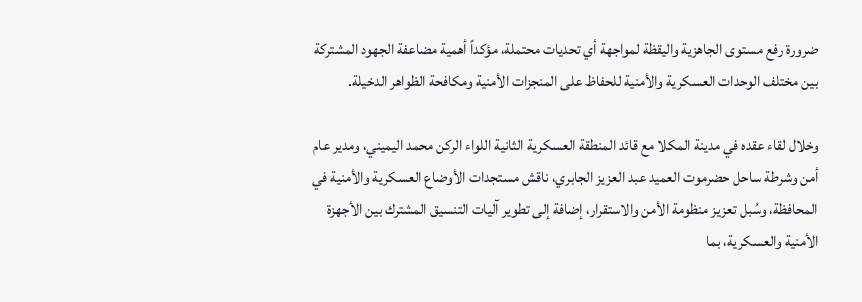ضرورة رفع مستوى الجاهزية واليقظة لمواجهة أي تحديات محتملة، مؤكداً أهمية مضاعفة الجهود المشتركة بين مختلف الوحدات العسكرية والأمنية للحفاظ على المنجزات الأمنية ومكافحة الظواهر الدخيلة.

وخلال لقاء عقده في مدينة المكلا مع قائد المنطقة العسكرية الثانية اللواء الركن محمد اليميني، ومدير عام أمن وشرطة ساحل حضرموت العميد عبد العزيز الجابري، ناقش مستجدات الأوضاع العسكرية والأمنية في المحافظة، وسُبل تعزيز منظومة الأمن والاستقرار، إضافة إلى تطوير آليات التنسيق المشترك بين الأجهزة الأمنية والعسكرية، بما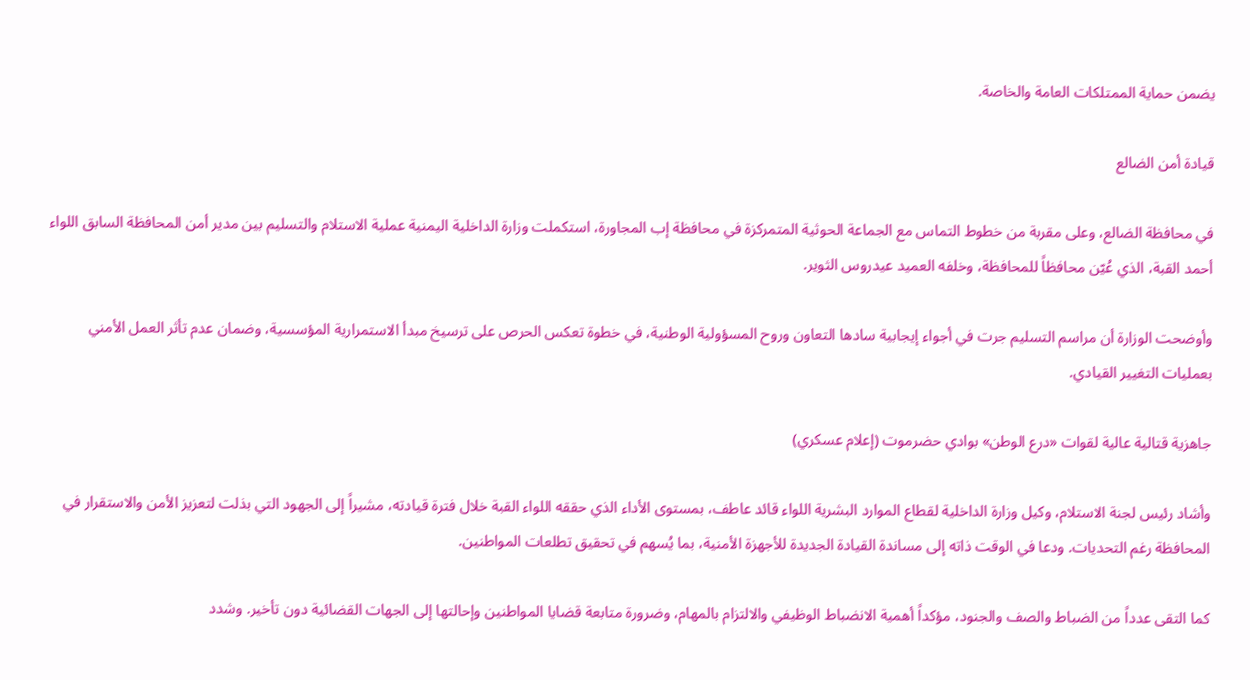يضمن حماية الممتلكات العامة والخاصة.

قيادة أمن الضالع

في محافظة الضالع، وعلى مقربة من خطوط التماس مع الجماعة الحوثية المتمركزة في محافظة إب المجاورة، استكملت وزارة الداخلية اليمنية عملية الاستلام والتسليم بين مدير أمن المحافظة السابق اللواء أحمد القبة، الذي عُيّن محافظاً للمحافظة، وخلفه العميد عيدروس الثوير.

وأوضحت الوزارة أن مراسم التسليم جرت في أجواء إيجابية سادها التعاون وروح المسؤولية الوطنية، في خطوة تعكس الحرص على ترسيخ مبدأ الاستمرارية المؤسسية، وضمان عدم تأثر العمل الأمني بعمليات التغيير القيادي.

جاهزية قتالية عالية لقوات «درع الوطن» بوادي حضرموت (إعلام عسكري)

وأشاد رئيس لجنة الاستلام، وكيل وزارة الداخلية لقطاع الموارد البشرية اللواء قائد عاطف، بمستوى الأداء الذي حققه اللواء القبة خلال فترة قيادته، مشيراً إلى الجهود التي بذلت لتعزيز الأمن والاستقرار في المحافظة رغم التحديات. ودعا في الوقت ذاته إلى مساندة القيادة الجديدة للأجهزة الأمنية، بما يُسهم في تحقيق تطلعات المواطنين.

كما التقى عدداً من الضباط والصف والجنود، مؤكداً أهمية الانضباط الوظيفي والالتزام بالمهام، وضرورة متابعة قضايا المواطنين وإحالتها إلى الجهات القضائية دون تأخير. وشدد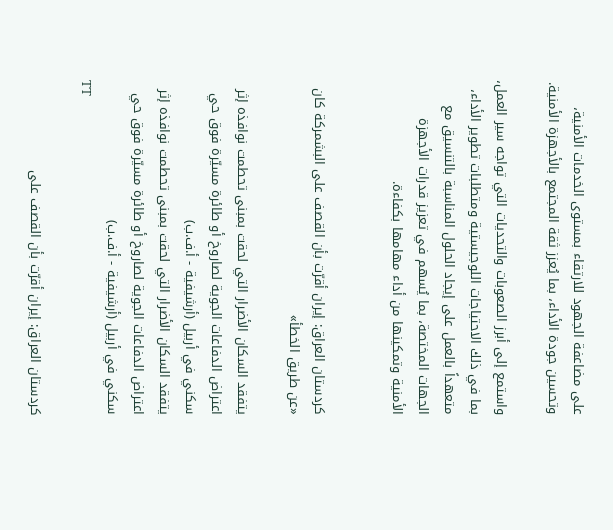على مضاعفة الجهود للارتقاء بمستوى الخدمات الأمنية، وتحسين جودة الأداء، بما يُعزز ثقة المجتمع بالأجهزة الأمنية.

واستمع إلى أبرز الصعوبات والتحديات التي تواجه سير العمل، بما في ذلك الاحتياجات اللوجيستية ومتطلبات تطوير الأداء، متعهداً بالعمل على إيجاد الحلول المناسبة بالتنسيق مع الجهات المختصة، بما يُسهم في تعزيز قدرات الأجهزة الأمنية وتمكينها من أداء مهامها بكفاءة.


كردستان العراق: إيران أقرّت بأن القصف على البشمركة كان «عن طريق الخطأ»

يتفقد السكان الأضرار التي لحقت بمبنى تحطمت نوافذه إثر اعتراض الدفاعات الجوية لصاروخ أو طائرة مسيّرة فوق حي سكني في أربيل (أرشيفية - أ.ف.ب)
يتفقد السكان الأضرار التي لحقت بمبنى تحطمت نوافذه إثر اعتراض الدفاعات الجوية لصاروخ أو طائرة مسيّرة فوق حي سكني في أربيل (أرشيفية - أ.ف.ب)
TT

كردستان العراق: إيران أقرّت بأن القصف على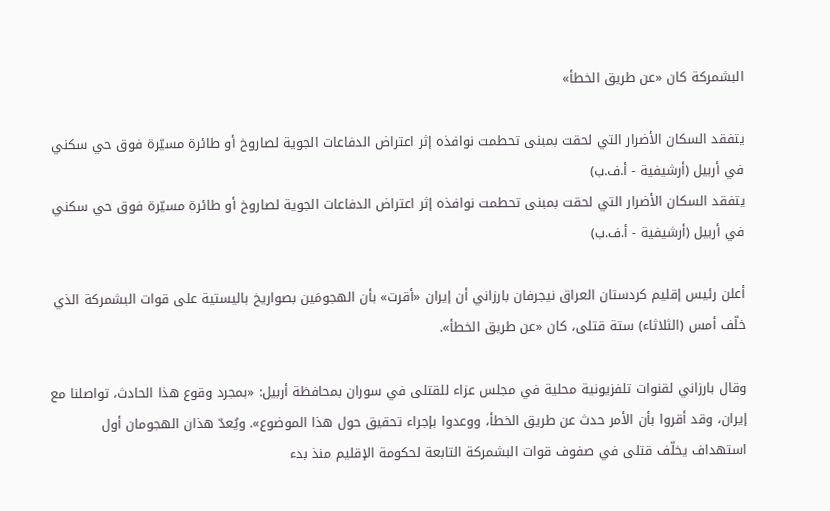البشمركة كان «عن طريق الخطأ»

يتفقد السكان الأضرار التي لحقت بمبنى تحطمت نوافذه إثر اعتراض الدفاعات الجوية لصاروخ أو طائرة مسيّرة فوق حي سكني في أربيل (أرشيفية - أ.ف.ب)
يتفقد السكان الأضرار التي لحقت بمبنى تحطمت نوافذه إثر اعتراض الدفاعات الجوية لصاروخ أو طائرة مسيّرة فوق حي سكني في أربيل (أرشيفية - أ.ف.ب)

أعلن رئيس إقليم كردستان العراق نيجرفان بارزاني أن إيران «أقرت» بأن الهجومَين بصواريخ باليستية على قوات البشمركة الذي خلّف أمس (الثلاثاء) ستة قتلى، كان «عن طريق الخطأ».

وقال بارزاني لقنوات تلفزيونية محلية في مجلس عزاء للقتلى في سوران بمحافظة أربيل: «بمجرد وقوع هذا الحادث، تواصلنا مع إيران، وقد أقروا بأن الأمر حدث عن طريق الخطأ، ووعدوا بإجراء تحقيق حول هذا الموضوع». ويُعدّ هذان الهجومان أول استهداف يخلّف قتلى في صفوف قوات البشمركة التابعة لحكومة الإقليم منذ بدء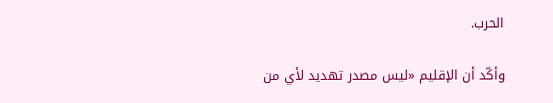الحرب.

وأكّد أن الإقليم «ليس مصدر تهديد لأي من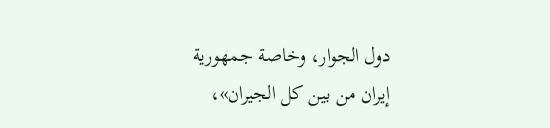دول الجوار، وخاصة جمهورية إيران من بين كل الجيران»،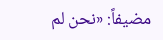مضيفاً: «نحن لم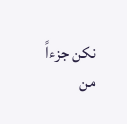نكن جزءاً من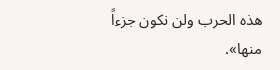هذه الحرب ولن نكون جزءاً منها».